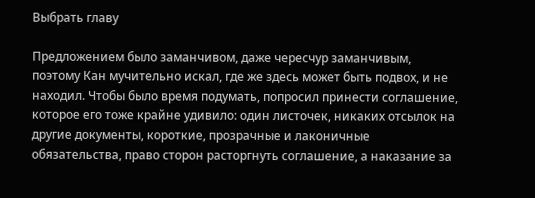Выбрать главу

Предложением было заманчивом, даже чересчур заманчивым, поэтому Кан мучительно искал, где же здесь может быть подвох, и не находил. Чтобы было время подумать, попросил принести соглашение, которое его тоже крайне удивило: один листочек, никаких отсылок на другие документы, короткие, прозрачные и лаконичные обязательства, право сторон расторгнуть соглашение, а наказание за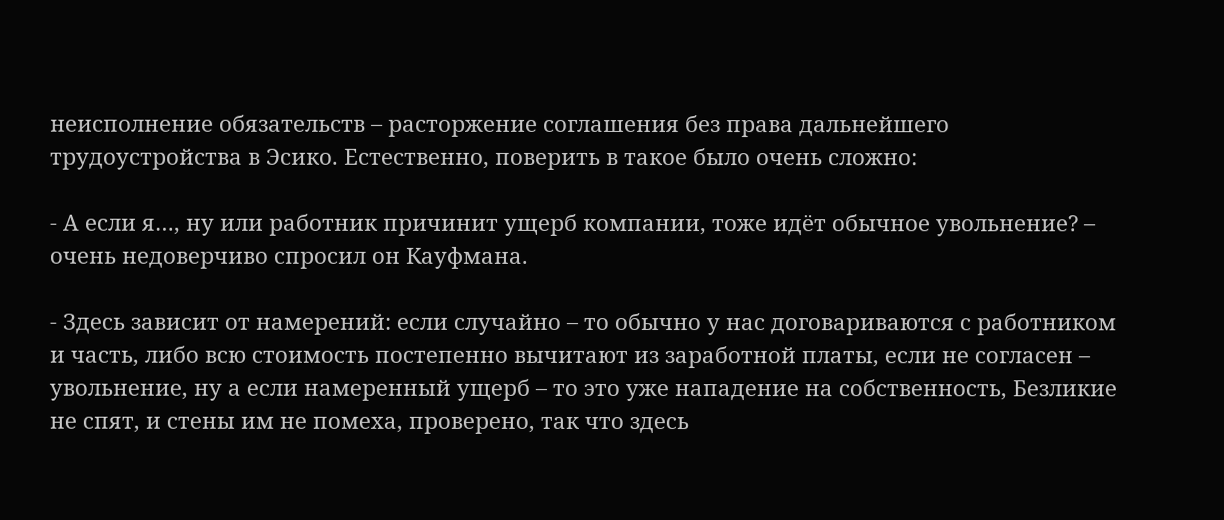неисполнение обязательств – расторжение соглашения без права дальнейшего трудоустройства в Эсико. Естественно, поверить в такое было очень сложно:

- А если я…, ну или работник причинит ущерб компании, тоже идёт обычное увольнение? – очень недоверчиво спросил он Кауфмана.

- Здесь зависит от намерений: если случайно – то обычно у нас договариваются с работником и часть, либо всю стоимость постепенно вычитают из заработной платы, если не согласен – увольнение, ну а если намеренный ущерб – то это уже нападение на собственность, Безликие не спят, и стены им не помеха, проверено, так что здесь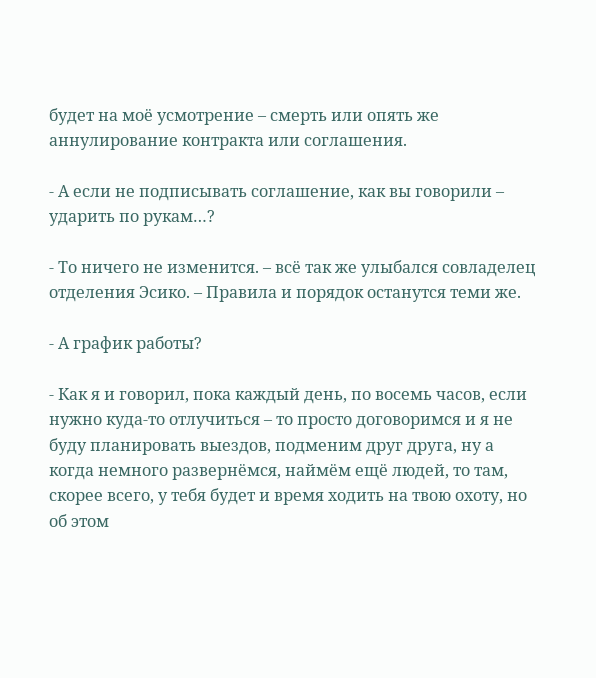будет на моё усмотрение – смерть или опять же аннулирование контракта или соглашения.

- А если не подписывать соглашение, как вы говорили – ударить по рукам…?

- То ничего не изменится. – всё так же улыбался совладелец отделения Эсико. – Правила и порядок останутся теми же.

- А график работы?

- Как я и говорил, пока каждый день, по восемь часов, если нужно куда-то отлучиться – то просто договоримся и я не буду планировать выездов, подменим друг друга, ну а когда немного развернёмся, наймём ещё людей, то там, скорее всего, у тебя будет и время ходить на твою охоту, но об этом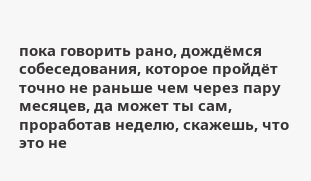пока говорить рано, дождёмся собеседования, которое пройдёт точно не раньше чем через пару месяцев, да может ты сам, проработав неделю, скажешь, что это не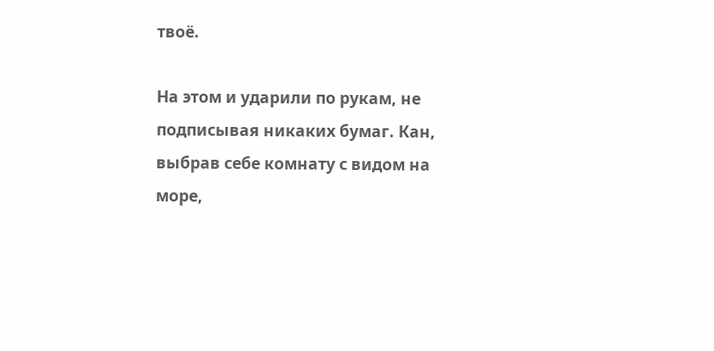твоё.

На этом и ударили по рукам, не подписывая никаких бумаг. Кан, выбрав себе комнату с видом на море,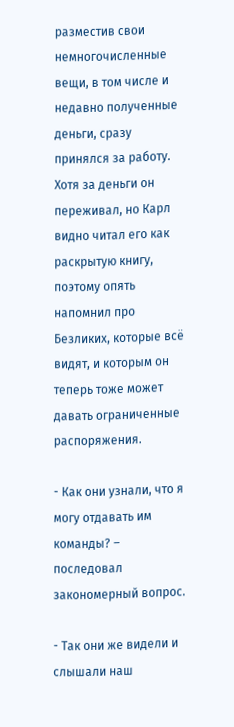разместив свои немногочисленные вещи, в том числе и недавно полученные деньги, сразу принялся за работу. Хотя за деньги он переживал, но Карл видно читал его как раскрытую книгу, поэтому опять напомнил про Безликих, которые всё видят, и которым он теперь тоже может давать ограниченные распоряжения.

- Как они узнали, что я могу отдавать им команды? – последовал закономерный вопрос.

- Так они же видели и слышали наш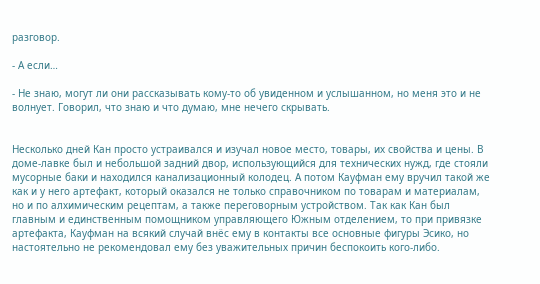разговор.

- А если…

- Не знаю, могут ли они рассказывать кому-то об увиденном и услышанном, но меня это и не волнует. Говорил, что знаю и что думаю, мне нечего скрывать.


Несколько дней Кан просто устраивался и изучал новое место, товары, их свойства и цены. В доме-лавке был и небольшой задний двор, использующийся для технических нужд, где стояли мусорные баки и находился канализационный колодец. А потом Кауфман ему вручил такой же как и у него артефакт, который оказался не только справочником по товарам и материалам, но и по алхимическим рецептам, а также переговорным устройством. Так как Кан был главным и единственным помощником управляющего Южным отделением, то при привязке артефакта, Кауфман на всякий случай внёс ему в контакты все основные фигуры Эсико, но настоятельно не рекомендовал ему без уважительных причин беспокоить кого-либо.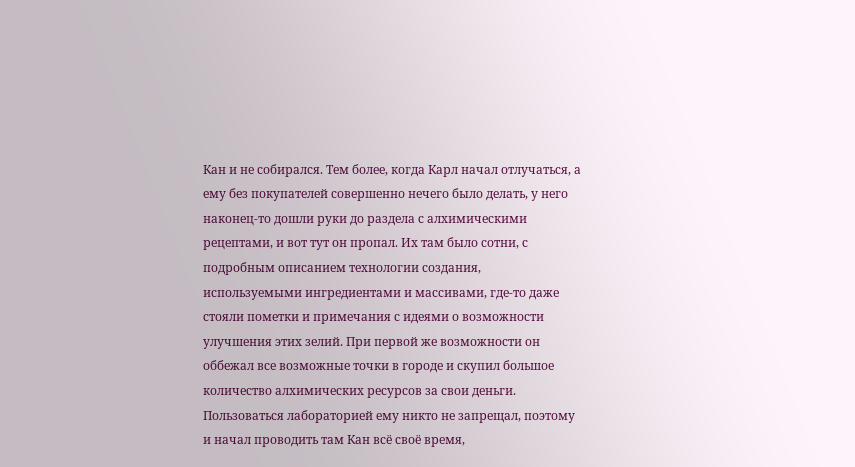Кан и не собирался. Тем более, когда Карл начал отлучаться, а ему без покупателей совершенно нечего было делать, у него наконец-то дошли руки до раздела с алхимическими рецептами, и вот тут он пропал. Их там было сотни, с подробным описанием технологии создания, используемыми ингредиентами и массивами, где-то даже стояли пометки и примечания с идеями о возможности улучшения этих зелий. При первой же возможности он оббежал все возможные точки в городе и скупил большое количество алхимических ресурсов за свои деньги. Пользоваться лабораторией ему никто не запрещал, поэтому и начал проводить там Кан всё своё время,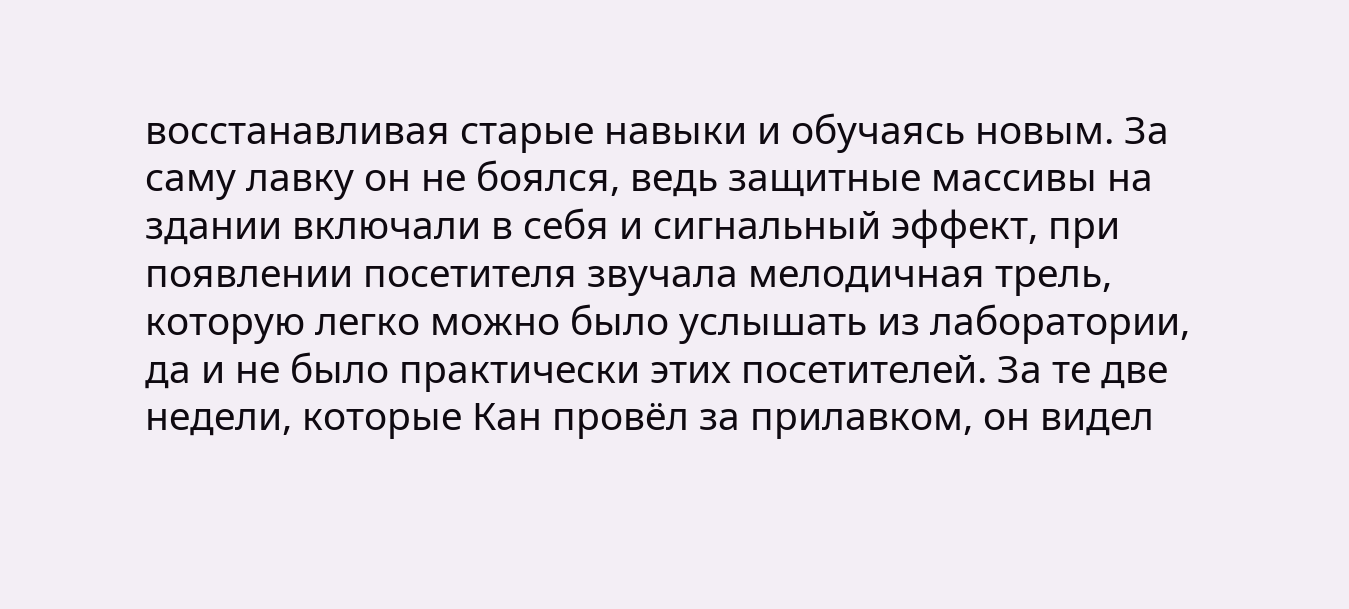восстанавливая старые навыки и обучаясь новым. За саму лавку он не боялся, ведь защитные массивы на здании включали в себя и сигнальный эффект, при появлении посетителя звучала мелодичная трель, которую легко можно было услышать из лаборатории, да и не было практически этих посетителей. За те две недели, которые Кан провёл за прилавком, он видел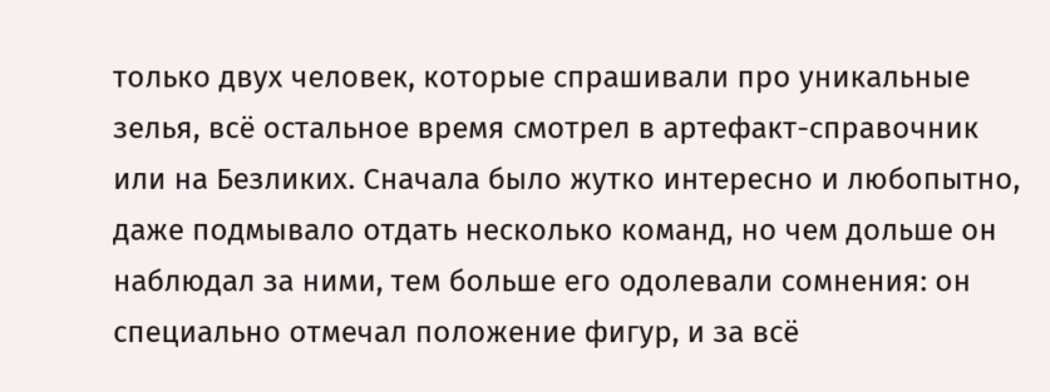только двух человек, которые спрашивали про уникальные зелья, всё остальное время смотрел в артефакт-справочник или на Безликих. Сначала было жутко интересно и любопытно, даже подмывало отдать несколько команд, но чем дольше он наблюдал за ними, тем больше его одолевали сомнения: он специально отмечал положение фигур, и за всё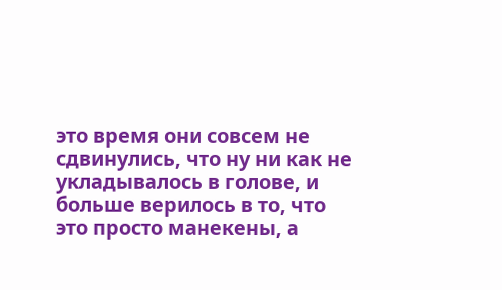это время они совсем не сдвинулись, что ну ни как не укладывалось в голове, и больше верилось в то, что это просто манекены, а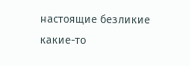настоящие безликие какие-то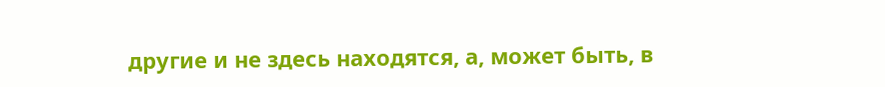другие и не здесь находятся, а, может быть, в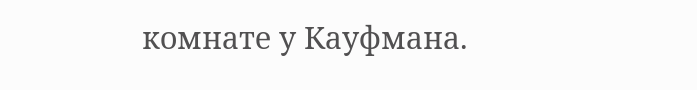комнате у Кауфмана.